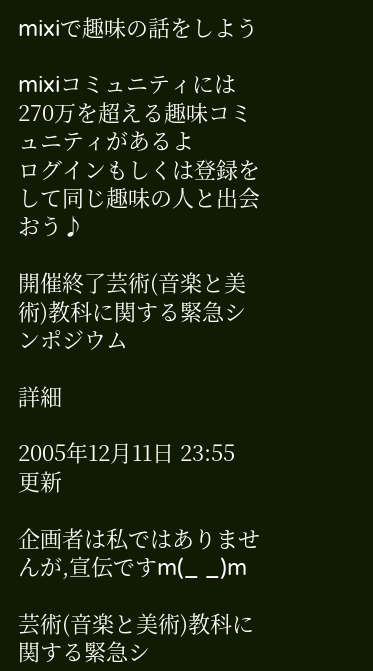mixiで趣味の話をしよう

mixiコミュニティには270万を超える趣味コミュニティがあるよ
ログインもしくは登録をして同じ趣味の人と出会おう♪

開催終了芸術(音楽と美術)教科に関する緊急シンポジウム

詳細

2005年12月11日 23:55 更新

企画者は私ではありませんが,宣伝ですm(_ _)m

芸術(音楽と美術)教科に関する緊急シ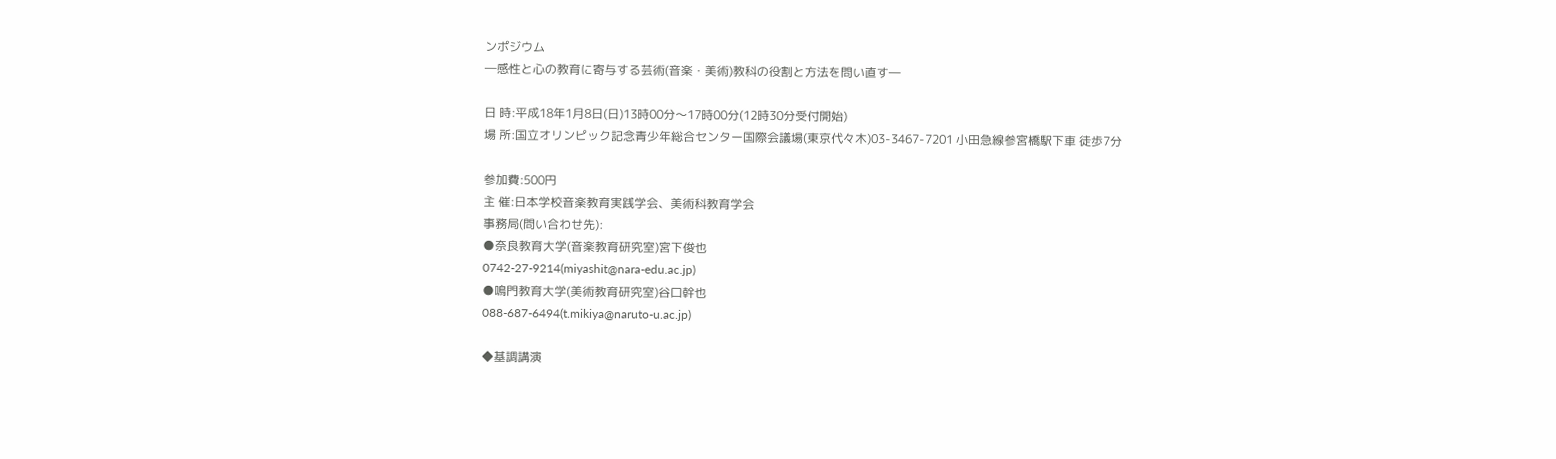ンポジウム
―感性と心の教育に寄与する芸術(音楽・美術)教科の役割と方法を問い直す―

日 時:平成18年1月8日(日)13時00分〜17時00分(12時30分受付開始)
場 所:国立オリンピック記念青少年総合センター国際会議場(東京代々木)03-3467-7201 小田急線参宮橋駅下車 徒歩7分

参加費:500円
主 催:日本学校音楽教育実践学会、美術科教育学会
事務局(問い合わせ先):
●奈良教育大学(音楽教育研究室)宮下俊也
0742-27-9214(miyashit@nara-edu.ac.jp)
●鳴門教育大学(美術教育研究室)谷口幹也
088-687-6494(t.mikiya@naruto-u.ac.jp)

◆基調講演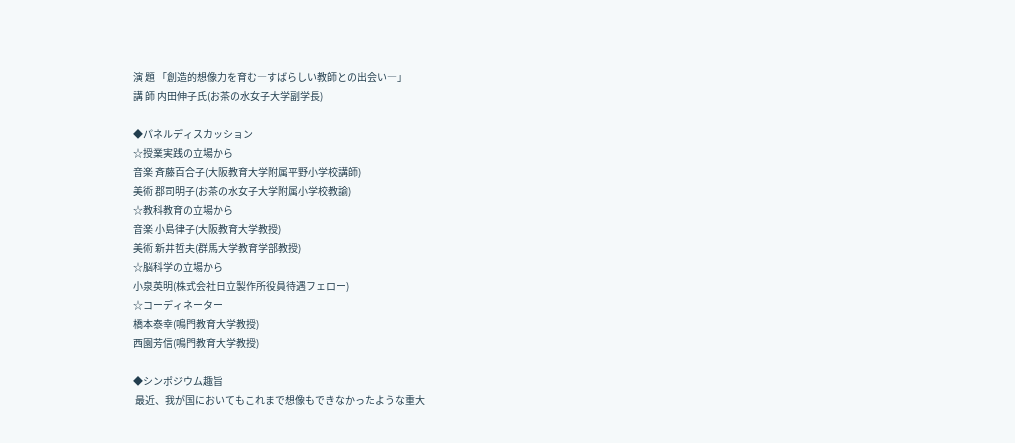演 題 「創造的想像力を育む―すばらしい教師との出会い―」
講 師 内田伸子氏(お茶の水女子大学副学長)

◆パネルディスカッション
☆授業実践の立場から
音楽 斉藤百合子(大阪教育大学附属平野小学校講師)
美術 郡司明子(お茶の水女子大学附属小学校教諭)
☆教科教育の立場から
音楽 小島律子(大阪教育大学教授)
美術 新井哲夫(群馬大学教育学部教授)
☆脳科学の立場から
小泉英明(株式会社日立製作所役員待遇フェロー)
☆コーディネーター
橋本泰幸(鳴門教育大学教授)
西園芳信(鳴門教育大学教授)

◆シンポジウム趣旨
 最近、我が国においてもこれまで想像もできなかったような重大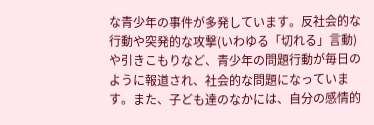な青少年の事件が多発しています。反社会的な行動や突発的な攻撃(いわゆる「切れる」言動)や引きこもりなど、青少年の問題行動が毎日のように報道され、社会的な問題になっています。また、子ども達のなかには、自分の感情的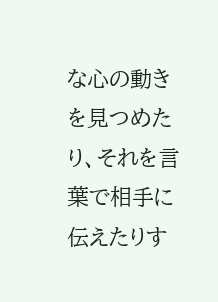な心の動きを見つめたり、それを言葉で相手に伝えたりす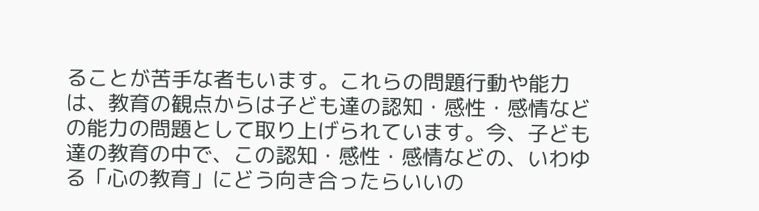ることが苦手な者もいます。これらの問題行動や能力は、教育の観点からは子ども達の認知・感性・感情などの能力の問題として取り上げられています。今、子ども達の教育の中で、この認知・感性・感情などの、いわゆる「心の教育」にどう向き合ったらいいの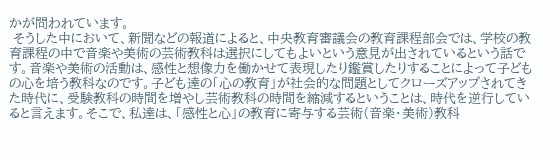かが問われています。
 そうした中において、新聞などの報道によると、中央教育審議会の教育課程部会では、学校の教育課程の中で音楽や美術の芸術教科は選択にしてもよいという意見が出されているという話です。音楽や美術の活動は、感性と想像力を働かせて表現したり鑑賞したりすることによって子どもの心を培う教科なのです。子ども達の「心の教育」が社会的な問題としてクローズアップされてきた時代に、受験教科の時間を増やし芸術教科の時間を縮減するということは、時代を逆行していると言えます。そこで、私達は、「感性と心」の教育に寄与する芸術(音楽・美術)教科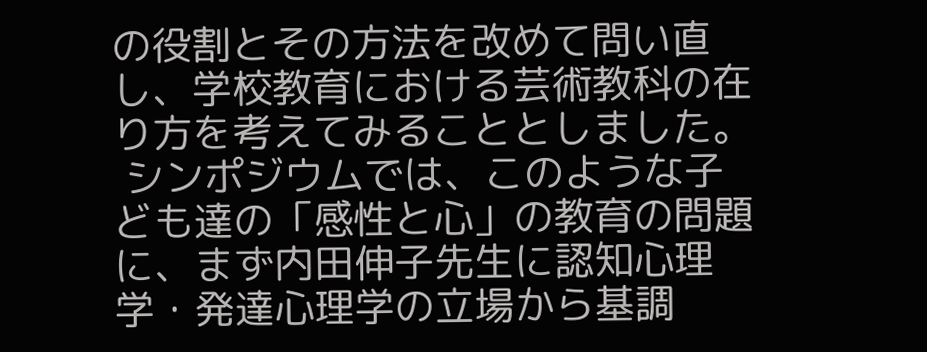の役割とその方法を改めて問い直し、学校教育における芸術教科の在り方を考えてみることとしました。
 シンポジウムでは、このような子ども達の「感性と心」の教育の問題に、まず内田伸子先生に認知心理学・発達心理学の立場から基調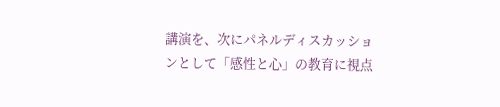講演を、次にパネルディスカッションとして「感性と心」の教育に視点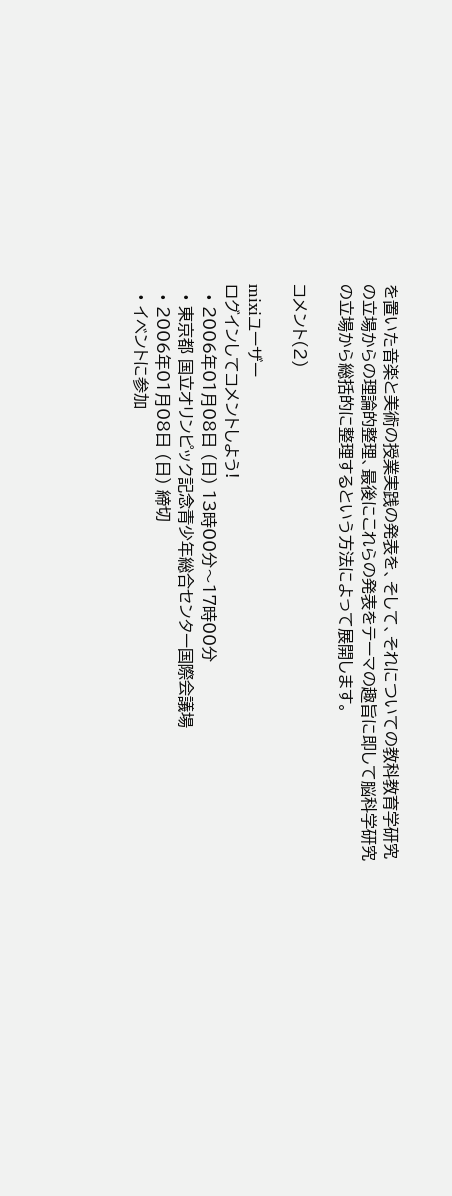を置いた音楽と美術の授業実践の発表を、そして、それについての教科教育学研究の立場からの理論的整理、最後にこれらの発表をテーマの趣旨に即して脳科学研究の立場から総括的に整理するという方法によって展開します。

コメント(2)

mixiユーザー
ログインしてコメントしよう!
  • 2006年01月08日 (日) 13時00分〜17時00分
  • 東京都 国立オリンピック記念青少年総合センター国際会議場
  • 2006年01月08日 (日) 締切
  • イベントに参加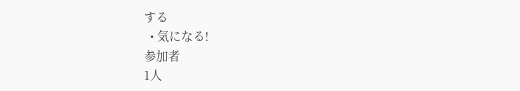する
  • 気になる!
参加者
1人